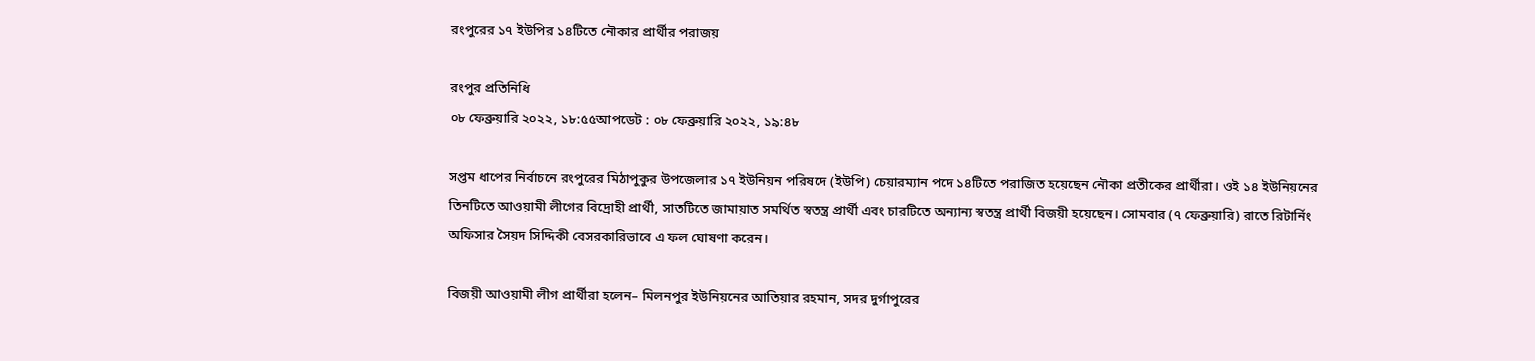রংপুরের ১৭ ইউপির ১৪টিতে নৌকার প্রার্থীর পরাজয়

রংপুর প্রতিনিধি
০৮ ফেব্রুয়ারি ২০২২, ১৮:৫৫আপডেট : ০৮ ফেব্রুয়ারি ২০২২, ১৯:৪৮

সপ্তম ধাপের নির্বাচনে রংপুরের মিঠাপুকুর উপজেলার ১৭ ইউনিয়ন পরিষদে (ইউপি) চেয়ারম্যান পদে ১৪টিতে পরাজিত হয়েছেন নৌকা প্রতীকের প্রার্থীরা। ওই ১৪ ইউনিয়নের তিনটিতে আওয়ামী লীগের বিদ্রোহী প্রার্থী, সাতটিতে জামায়াত সমর্থিত স্বতন্ত্র প্রার্থী এবং চারটিতে অন্যান্য স্বতন্ত্র প্রার্থী বিজয়ী হয়েছেন। সোমবার (৭ ফেব্রুয়ারি) রাতে রিটার্নিং অফিসার সৈয়দ সিদ্দিকী বেসরকারিভাবে এ ফল ঘোষণা করেন।

বিজয়ী আওয়ামী লীগ প্রার্থীরা হলেন– মিলনপুর ইউনিয়নের আতিয়ার রহমান, সদর দুর্গাপুরের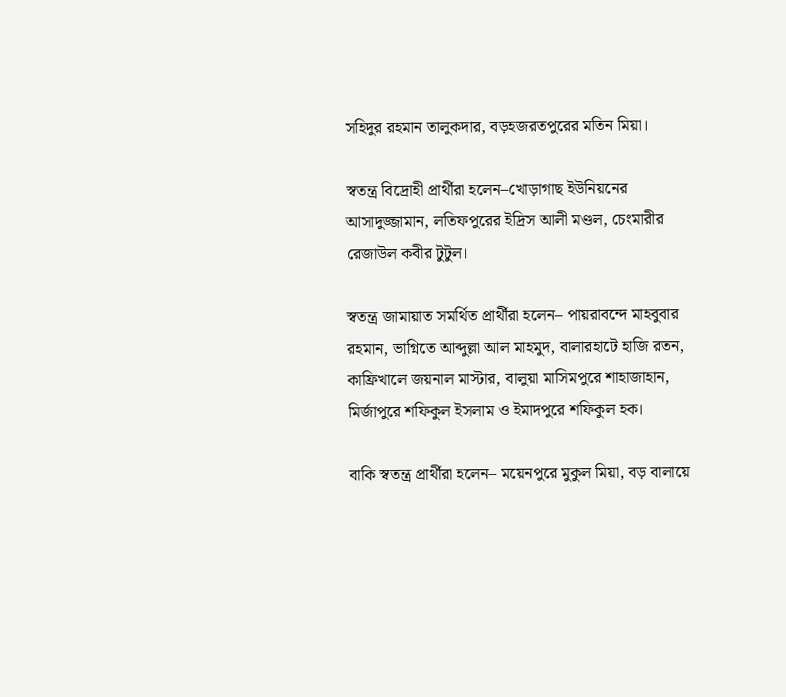সহিদুর রহমান তালুকদার, বড়হজরতপুরের মতিন মিয়া।

স্বতন্ত্র বিদ্রোহী প্রার্থীরা হলেন–খোড়াগাছ ইউনিয়নের আসাদুজ্জামান, লতিফপুরের ইদ্রিস আলী মণ্ডল, চেংমারীর রেজাউল কবীর টুটুল।

স্বতন্ত্র জামায়াত সমর্থিত প্রার্থীরা হলেন– পায়রাবন্দে মাহবুবার রহমান, ভাগ্নিতে আব্দুল্লা আল মাহমুদ, বালারহাটে হাজি রতন, কাফ্রিখালে জয়নাল মাস্টার, বালুয়া মাসিমপুরে শাহাজাহান, মির্জাপুরে শফিকুল ইসলাম ও ইমাদপুরে শফিকুল হক।

বাকি স্বতন্ত্র প্রার্থীরা হলেন– ময়েনপুরে মুকুল মিয়া, বড় বালায়ে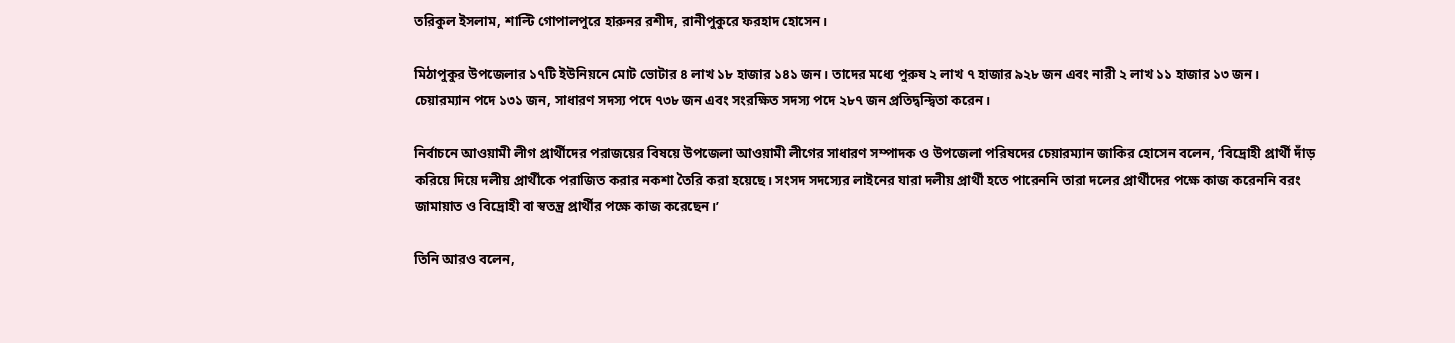তরিকুল ইসলাম, শাল্টি গোপালপুরে হারুনর রশীদ, রানীপুকুরে ফরহাদ হোসেন।

মিঠাপুকুর উপজেলার ১৭টি ইউনিয়নে মোট ভোটার ৪ লাখ ১৮ হাজার ১৪১ জন। তাদের মধ্যে পুরুষ ২ লাখ ৭ হাজার ৯২৮ জন এবং নারী ২ লাখ ১১ হাজার ১৩ জন। চেয়ারম্যান পদে ১৩১ জন, সাধারণ সদস্য পদে ৭৩৮ জন এবং সংরক্ষিত সদস্য পদে ২৮৭ জন প্রতিদ্বন্দ্বিতা করেন।

নির্বাচনে আওয়ামী লীগ প্রার্থীদের পরাজয়ের বিষয়ে উপজেলা আওয়ামী লীগের সাধারণ সম্পাদক ও উপজেলা পরিষদের চেয়ারম্যান জাকির হোসেন বলেন, ‘বিদ্রোহী প্রার্থী দাঁড় করিয়ে দিয়ে দলীয় প্রার্থীকে পরাজিত করার নকশা তৈরি করা হয়েছে। সংসদ সদস্যের লাইনের যারা দলীয় প্রার্থী হতে পারেননি তারা দলের প্রার্থীদের পক্ষে কাজ করেননি বরং জামায়াত ও বিদ্রোহী বা স্বতন্ত্র প্রার্থীর পক্ষে কাজ করেছেন।’

তিনি আরও বলেন,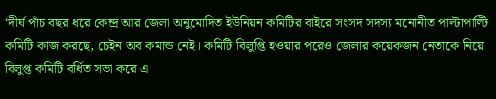‘দীর্ঘ পাঁচ বছর ধরে কেন্দ্র আর জেলা অনুমোদিত ইউনিয়ন কমিটির বাইরে সংসদ সদস্য মনোনীত পাল্টাপাল্টি কমিটি কাজ করছে, চেইন অব কমান্ড নেই। কমিটি বিলুপ্তি হওয়ার পরেও জেলার কয়েকজন নেতাকে নিয়ে বিলুপ্ত কমিটি বর্ধিত সভা করে এ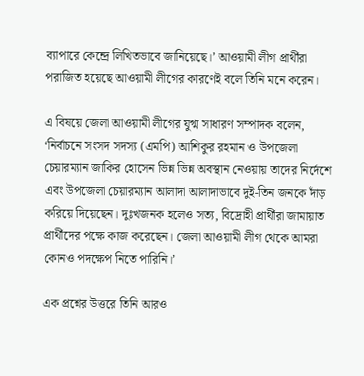ব্যাপারে কেন্দ্রে লিখিতভাবে জানিয়েছে।’ আওয়ামী লীগ প্রার্থীরা পরাজিত হয়েছে আওয়ামী লীগের কারণেই বলে তিনি মনে করেন।

এ বিষয়ে জেলা আওয়ামী লীগের যুগ্ম সাধারণ সম্পাদক বলেন, ‘নির্বাচনে সংসদ সদস্য (এমপি) আশিকুর রহমান ও উপজেলা চেয়ারম্যান জাকির হোসেন ভিন্ন ভিন্ন অবস্থান নেওয়ায় তাদের নির্দেশে এবং উপজেলা চেয়ারম্যান আলাদা আলাদাভাবে দুই-তিন জনকে দাঁড় করিয়ে দিয়েছেন। দুঃখজনক হলেও সত্য, বিদ্রোহী প্রার্থীরা জামায়াত প্রার্থীদের পক্ষে কাজ করেছেন। জেলা আওয়ামী লীগ থেকে আমরা কোনও পদক্ষেপ নিতে পারিনি।’

এক প্রশ্নের উত্তরে তিনি আরও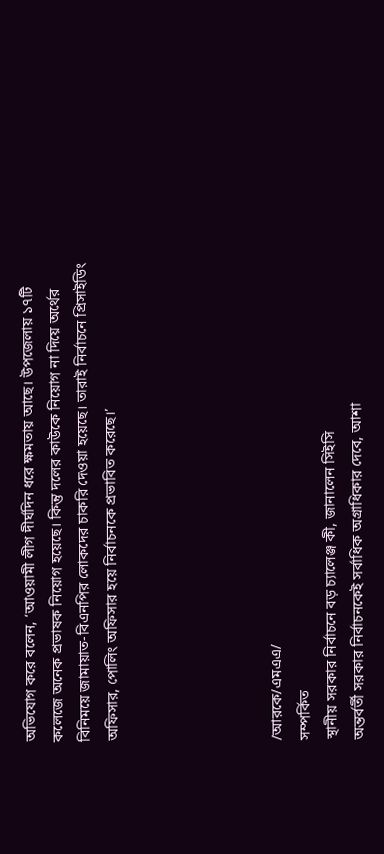অভিযোগ করে বলেন, ‘আওয়ামী লীগ দীর্ঘদিন ধরে ক্ষমতায় আছে। উপজেলায় ১৭টি কলেজে অনেক প্রভাষক নিয়োগ হয়েছে। কিন্তু দলের কাউকে নিয়োগ না দিয়ে অর্থের বিনিময়ে জামায়াত-বিএনপির লোকদের চাকরি দেওয়া হয়েছে। তারাই নির্বাচনে প্রিসাইডিং অফিসার, পোলিং অফিসার হয়ে নির্বাচনকে প্রভাবিত করেছে।’





/আরকে/এমএএ/
সম্পর্কিত
স্থানীয় সরকার নির্বাচনে বড় চ্যালেঞ্জ কী, জানালেন সিইসি
অন্তর্বর্তী সরকার নির্বাচনকেই সর্বাধিক অগ্রাধিকার দেবে, আশা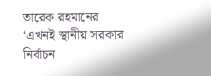তারেক রহমানের
‘এখনই স্থানীয় সরকার নির্বাচন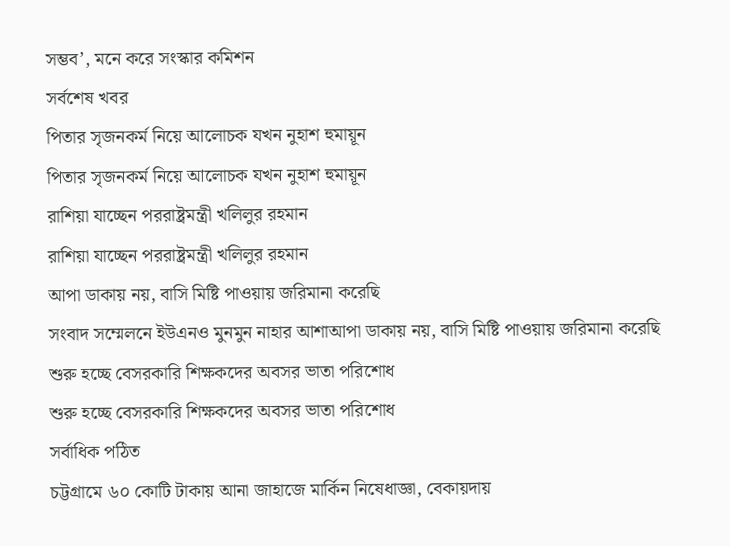সম্ভব’, মনে করে সংস্কার কমিশন
সর্বশেষ খবর
পিতার সৃজনকর্ম নিয়ে আলোচক যখন নুহাশ হুমায়ূন
পিতার সৃজনকর্ম নিয়ে আলোচক যখন নুহাশ হুমায়ূন
রাশিয়া যাচ্ছেন পররাষ্ট্রমন্ত্রী খলিলুর রহমান
রাশিয়া যাচ্ছেন পররাষ্ট্রমন্ত্রী খলিলুর রহমান
আপা ডাকায় নয়, বাসি মিষ্টি পাওয়ায় জরিমানা করেছি
সংবাদ সম্মেলনে ইউএনও মুনমুন নাহার আশাআপা ডাকায় নয়, বাসি মিষ্টি পাওয়ায় জরিমানা করেছি
শুরু হচ্ছে বেসরকারি শিক্ষকদের অবসর ভাতা পরিশোধ
শুরু হচ্ছে বেসরকারি শিক্ষকদের অবসর ভাতা পরিশোধ
সর্বাধিক পঠিত
চট্টগ্রামে ৬০ কোটি টাকায় আনা জাহাজে মার্কিন নিষেধাজ্ঞা, বেকায়দায়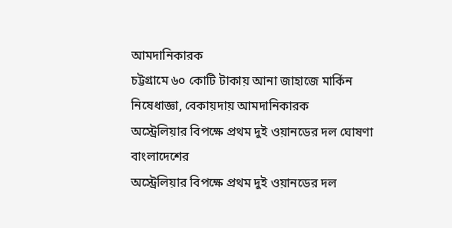আমদানিকারক
চট্টগ্রামে ৬০ কোটি টাকায় আনা জাহাজে মার্কিন নিষেধাজ্ঞা, বেকায়দায় আমদানিকারক
অস্ট্রেলিয়ার বিপক্ষে প্রথম দুই ওয়ানডের দল ঘোষণা বাংলাদেশের
অস্ট্রেলিয়ার বিপক্ষে প্রথম দুই ওয়ানডের দল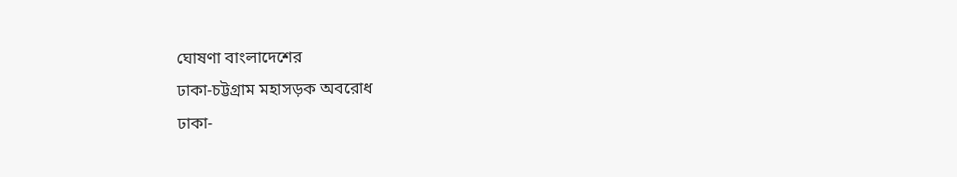ঘোষণা বাংলাদেশের
ঢাকা-চট্টগ্রাম মহাসড়ক অবরোধ
ঢাকা-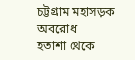চট্টগ্রাম মহাসড়ক অবরোধ
হতাশা থেকে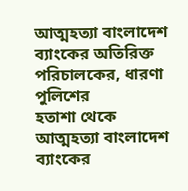আত্মহত্যা বাংলাদেশ ব্যাংকের অতিরিক্ত পরিচালকের, ধারণা পুলিশের
হতাশা থেকে আত্মহত্যা বাংলাদেশ ব্যাংকের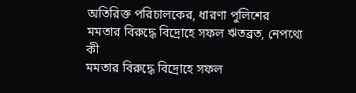অতিরিক্ত পরিচালকের, ধারণা পুলিশের
মমতার বিরুদ্ধে বিদ্রোহে সফল ঋতব্রত, নেপথ্যে কী
মমতার বিরুদ্ধে বিদ্রোহে সফল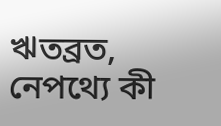ঋতব্রত, নেপথ্যে কী